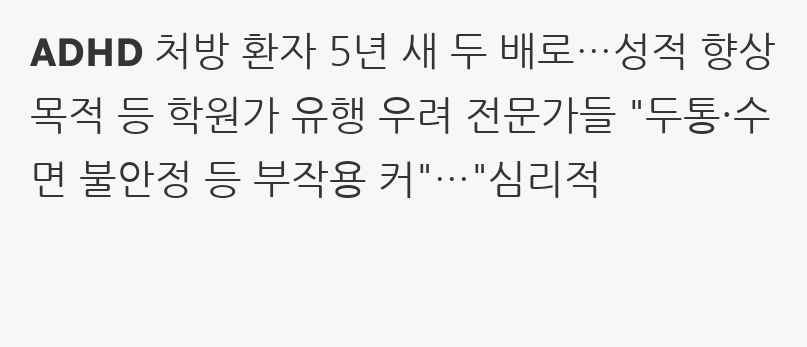ADHD 처방 환자 5년 새 두 배로…성적 향상 목적 등 학원가 유행 우려 전문가들 "두통·수면 불안정 등 부작용 커"…"심리적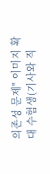의존성 문제" 이미지 확대 수험생(기사와 직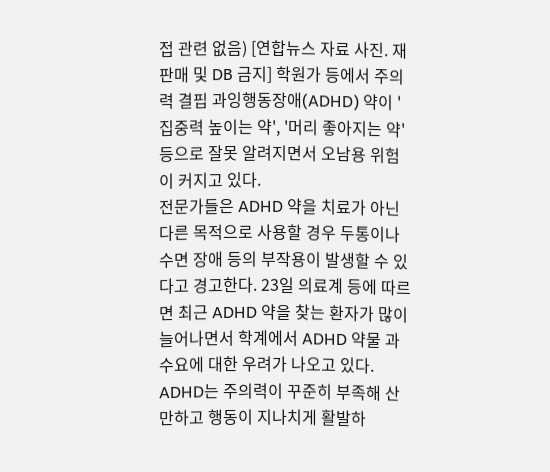접 관련 없음) [연합뉴스 자료 사진. 재판매 및 DB 금지] 학원가 등에서 주의력 결핍 과잉행동장애(ADHD) 약이 '집중력 높이는 약', '머리 좋아지는 약' 등으로 잘못 알려지면서 오남용 위험이 커지고 있다.
전문가들은 ADHD 약을 치료가 아닌 다른 목적으로 사용할 경우 두통이나 수면 장애 등의 부작용이 발생할 수 있다고 경고한다. 23일 의료계 등에 따르면 최근 ADHD 약을 찾는 환자가 많이 늘어나면서 학계에서 ADHD 약물 과수요에 대한 우려가 나오고 있다. ADHD는 주의력이 꾸준히 부족해 산만하고 행동이 지나치게 활발하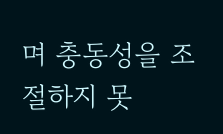며 충동성을 조절하지 못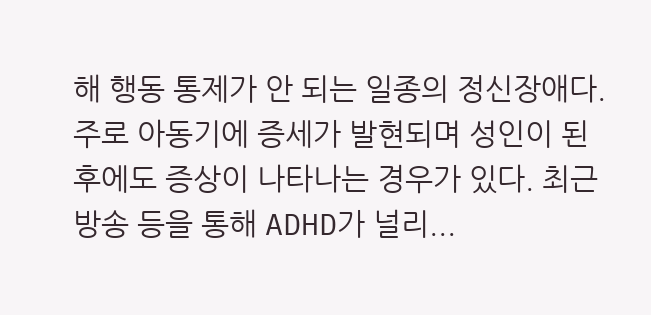해 행동 통제가 안 되는 일종의 정신장애다.
주로 아동기에 증세가 발현되며 성인이 된 후에도 증상이 나타나는 경우가 있다. 최근 방송 등을 통해 ADHD가 널리...